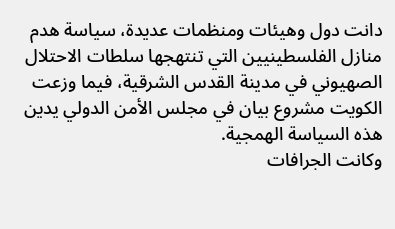دانت دول وهيئات ومنظمات عديدة، سياسة هدم منازل الفلسطينيين التي تنتهجها سلطات الاحتلال الصهيوني في مدينة القدس الشرقية، فيما وزعت الكويت مشروع بيان في مجلس الأمن الدولي يدين هذه السياسة الهمجية.
وكانت الجرافات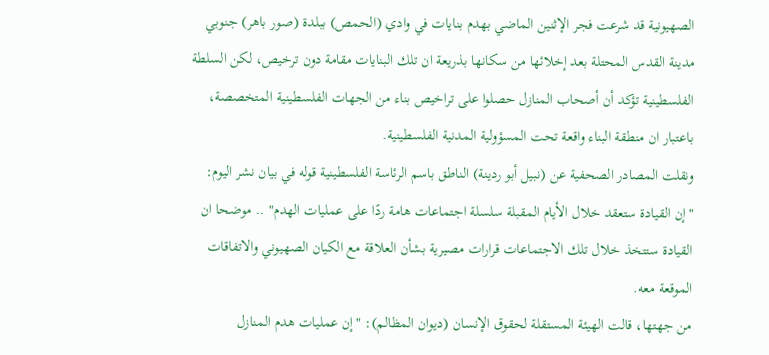الصهيونية قد شرعت فجر الإثنين الماضي بهدم بنايات في وادي (الحمص) ببلدة (صور باهر) جنوبي مدينة القدس المحتلة بعد إخلائها من سكانها بذريعة ان تلك البنايات مقامة دون ترخيص، لكن السلطة الفلسطينية تؤكد أن أصحاب المنازل حصلوا على تراخيص بناء من الجهات الفلسطينية المتخصصة، باعتبار ان منطقة البناء واقعة تحت المسؤولية المدنية الفلسطينية.
ونقلت المصادر الصحفية عن (نبيل أبو ردينة) الناطق باسم الرئاسة الفلسطينية قوله في بيان نشر اليوم: "إن القيادة ستعقد خلال الأيام المقبلة سلسلة اجتماعات هامة ردًا على عمليات الهدم" .. موضحا ان القيادة ستتخذ خلال تلك الاجتماعات قرارات مصيرية بشأن العلاقة مع الكيان الصهيوني والاتفاقات الموقعة معه.
من جهتها، قالت الهيئة المستقلة لحقوق الإنسان (ديوان المظالم): "إن عمليات هدم المنازل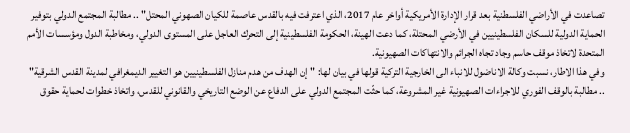تصاعدت في الأراضي الفلسطنية بعد قرار الإدارة الأمريكية أواخر عام 2017، الذي اعترفت فيه بالقدس عاصمة للكيان الصهوني المحتل" .. مطالبة المجتمع الدولي بتوفير الحماية الدولية للسكان الفلسطينيين في الأرضي المحتلة، كما دعت الهينة، الحكومة الفلسطينية إلى التحرك العاجل على المستوى الدولي، ومخاطبة الدول ومؤسسات الأمم المتحدة لاتخاذ موقف حاسم وجاد تجاه الجرائم والانتهاكات الصهيونية.
وفي هذا الاطار، نسبت وكالة الاناضول للانباء الى الخارجية التركية قولها في بيان لها: "إن الهدف من هدم منازل الفلسطينيين هو التغيير الديمغرافي لمدينة القدس الشرقية" .. مطالبة بالوقف الفوري للاجراءات الصهيونية غير المشروعة، كما حثّت المجتمع الدولي على الدفاع عن الوضع التاريخي والقانوني للقدس، واتخاذ خطوات لحماية حقوق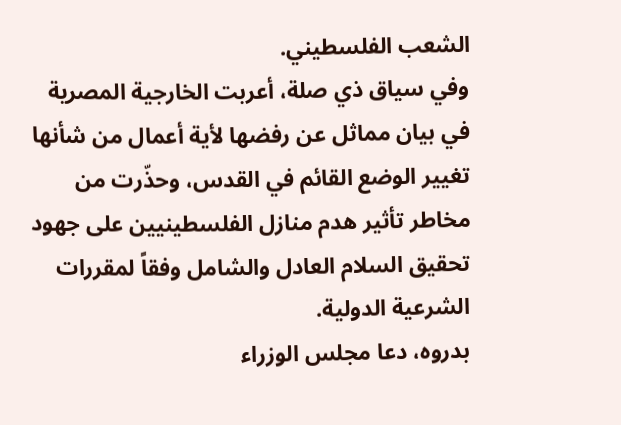الشعب الفلسطيني.
وفي سياق ذي صلة، أعربت الخارجية المصرية في بيان مماثل عن رفضها لأية أعمال من شأنها تغيير الوضع القائم في القدس، وحذّرت من مخاطر تأثير هدم منازل الفلسطينيين على جهود تحقيق السلام العادل والشامل وفقاً لمقررات الشرعية الدولية.
بدروه، دعا مجلس الوزراء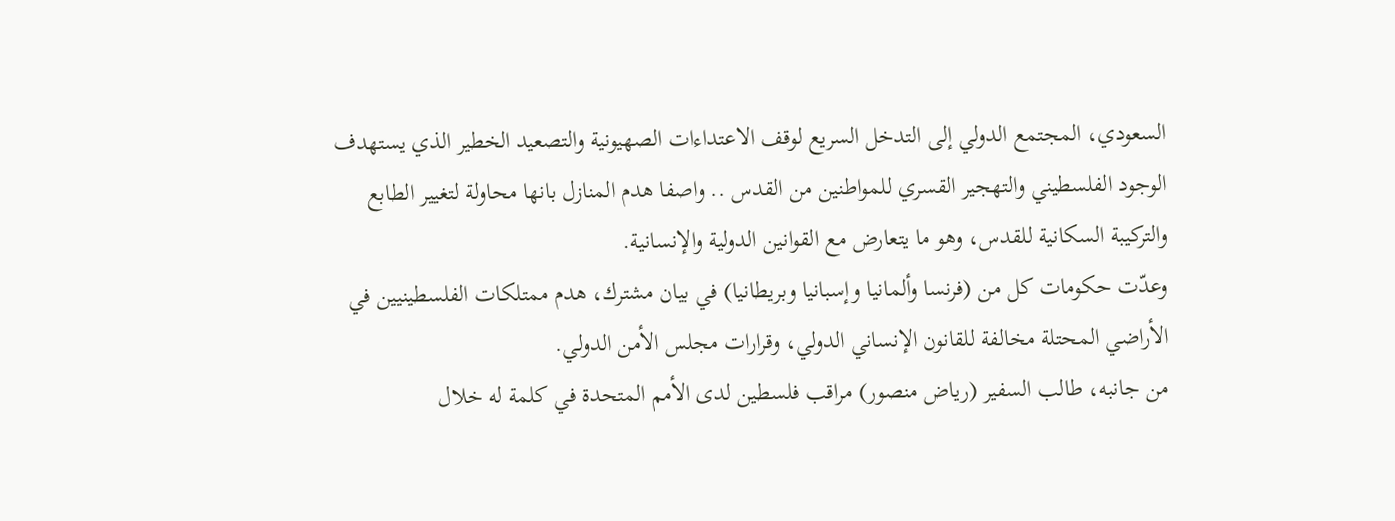السعودي، المجتمع الدولي إلى التدخل السريع لوقف الاعتداءات الصهيونية والتصعيد الخطير الذي يستهدف الوجود الفلسطيني والتهجير القسري للمواطنين من القدس .. واصفا هدم المنازل بانها محاولة لتغيير الطابع والتركيبة السكانية للقدس، وهو ما يتعارض مع القوانين الدولية والإنسانية.
وعدّت حكومات كل من (فرنسا وألمانيا وإسبانيا وبريطانيا) في بيان مشترك، هدم ممتلكات الفلسطينيين في الأراضي المحتلة مخالفة للقانون الإنساني الدولي، وقرارات مجلس الأمن الدولي.
من جانبه، طالب السفير (رياض منصور) مراقب فلسطين لدى الأمم المتحدة في كلمة له خلال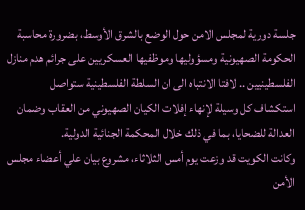جلسة دورية لمجلس الامن حول الوضع بالشرق الأوسط، بضرورة محاسبة الحكومة الصهيونية ومسؤوليها وموظفيها العسكريين على جرائم هدم منازل الفلسطينيين .. لافتا الانتباه الى ان السلطة الفلسطينية ستواصل استكشاف كل وسيلة لإنهاء إفلات الكيان الصهيوني من العقاب وضمان العدالة للضحايا، بما في ذلك خلال المحكمة الجنائية الدولية.
وكانت الكويت قد وزعت يوم أمس الثلاثاء، مشروع بيان علي أعضاء مجلس الأمن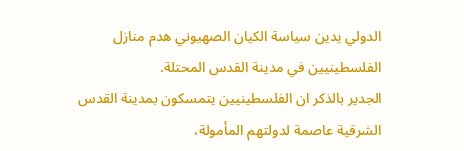الدولي يدين سياسة الكيان الصهيوني هدم منازل الفلسطينيين في مدينة القدس المحتلة.
الجدير بالذكر ان الفلسطينيين يتمسكون بمدينة القدس الشرقية عاصمة لدولتهم المأمولة،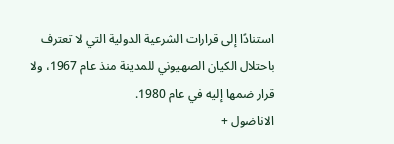استنادًا إلى قرارات الشرعية الدولية التي لا تعترف باحتلال الكيان الصهيوني للمدينة منذ عام 1967، ولا قرار ضمها إليه في عام 1980.
الاناضول +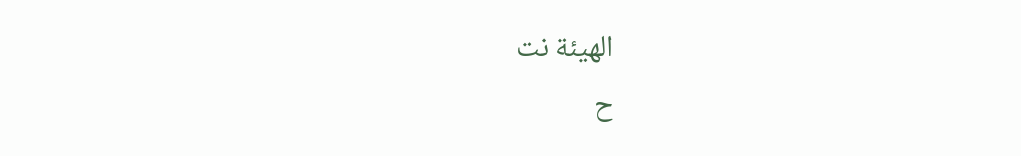الهيئة نت
ح